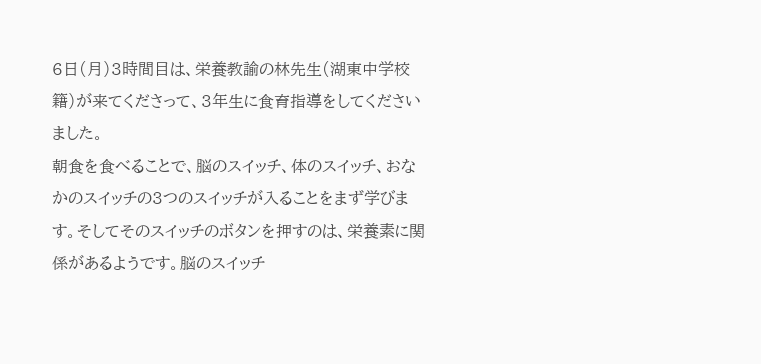6日(月)3時間目は、栄養教諭の林先生(湖東中学校籍)が来てくださって、3年生に食育指導をしてくださいました。
朝食を食べることで、脳のスイッチ、体のスイッチ、おなかのスイッチの3つのスイッチが入ることをまず学びます。そしてそのスイッチのボタンを押すのは、栄養素に関係があるようです。脳のスイッチ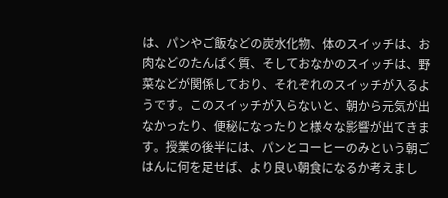は、パンやご飯などの炭水化物、体のスイッチは、お肉などのたんぱく質、そしておなかのスイッチは、野菜などが関係しており、それぞれのスイッチが入るようです。このスイッチが入らないと、朝から元気が出なかったり、便秘になったりと様々な影響が出てきます。授業の後半には、パンとコーヒーのみという朝ごはんに何を足せば、より良い朝食になるか考えまし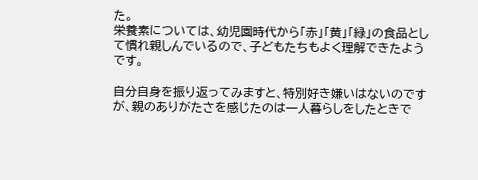た。
栄養素については、幼児園時代から「赤」「黄」「緑」の食品として慣れ親しんでいるので、子どもたちもよく理解できたようです。

自分自身を振り返ってみますと、特別好き嫌いはないのですが、親のありがたさを感じたのは一人暮らしをしたときで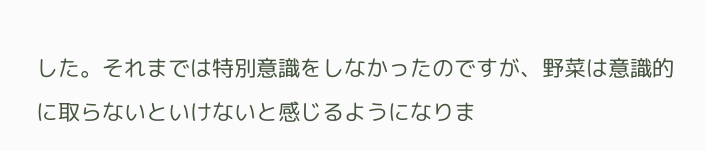した。それまでは特別意識をしなかったのですが、野菜は意識的に取らないといけないと感じるようになりま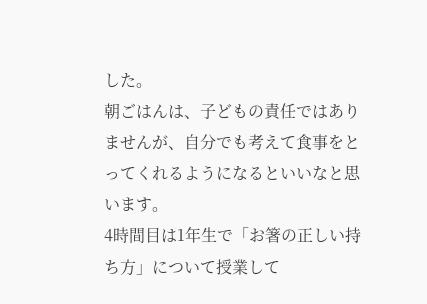した。
朝ごはんは、子どもの責任ではありませんが、自分でも考えて食事をとってくれるようになるといいなと思います。
4時間目は1年生で「お箸の正しい持ち方」について授業して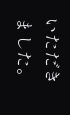いただきました。